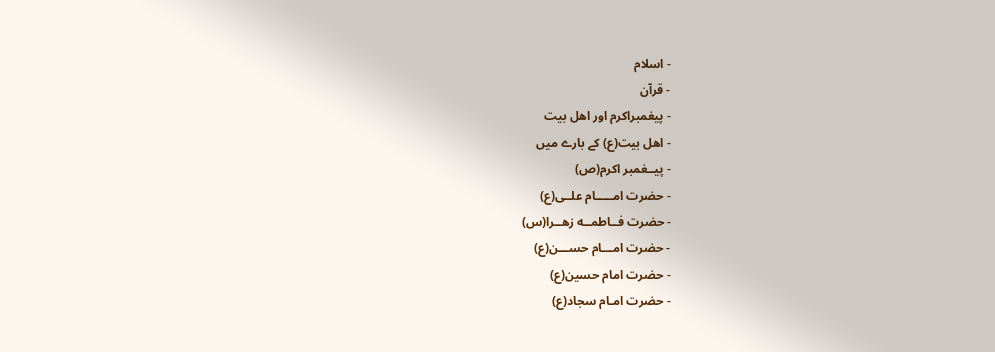- اسلام
- قرآن
- پیغمبراکرم اور اهل بیت
- اهل بیت(ع) کے بارے میں
- پیــغمبر اکرم(ص)
- حضرت امـــــام علــی(ع)
- حضرت فــاطمــه زهــرا(س)
- حضرت امـــام حســـن(ع)
- حضرت امام حسین(ع)
- حضرت امـام سجاد(ع)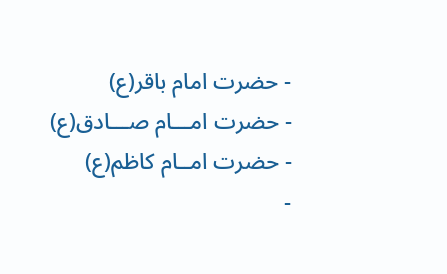- حضرت امام باقر(ع)
- حضرت امـــام صـــادق(ع)
- حضرت امــام کاظم(ع)
-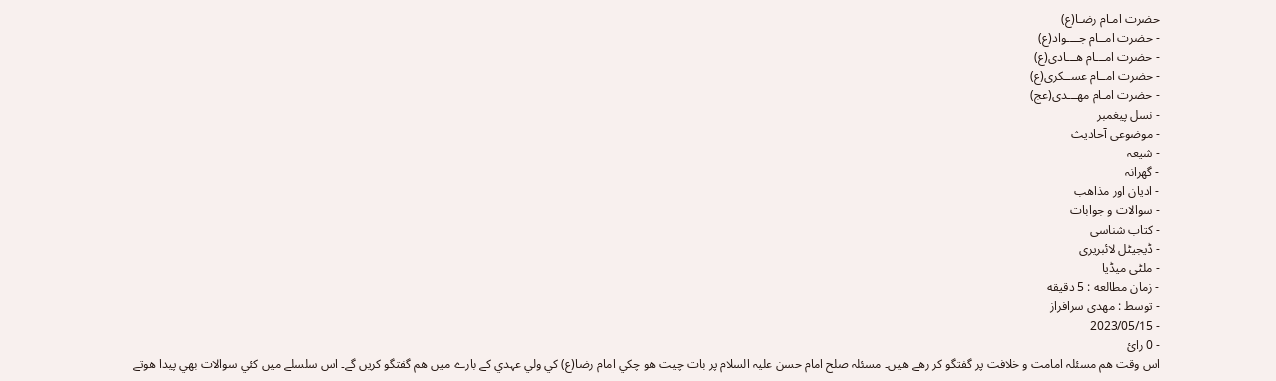حضرت امـام رضـا(ع)
- حضرت امــام جــــواد(ع)
- حضرت امـــام هـــادی(ع)
- حضرت امــام عســکری(ع)
- حضرت امـام مهـــدی(عج)
- نسل پیغمبر
- موضوعی آحادیث
- شیعہ
- گھرانہ
- ادیان اور مذاهب
- سوالات و جوابات
- کتاب شناسی
- ڈیجیٹل لائبریری
- ملٹی میڈیا
- زمان مطالعه : 5 دقیقه
- توسط : مهدی سرافراز
- 2023/05/15
- 0 رائ
اس وقت ھم مسئلہ امامت و خلافت پر گفتگو کر رھے ھيں۔ مسئلہ صلح امام حسن عليہ السلام پر بات چيت ھو چکي امام رضا(ع) کي ولي عہدي کے بارے ميں ھم گفتگو کريں گے۔ اس سلسلے ميں کئي سوالات بھي پيدا ھوتے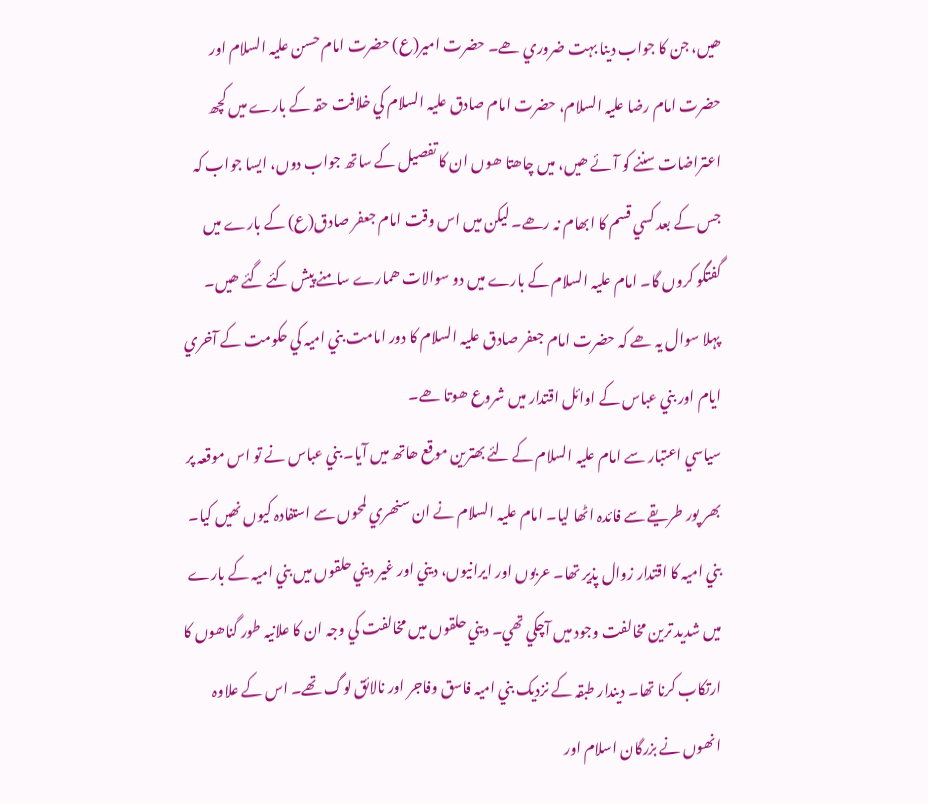ھيں، جن کا جواب دينا بہت ضروري ھے۔ حضرت امير(ع) حضرت امام حسن عليہ السلام اور حضرت امام رضا عليہ السلام، حضرت امام صادق عليہ السلام کي خلافت حقہ کے بارے ميں کچھ اعتراضات سننے کو آئے ھيں، ميں چاھتا ھوں ان کا تفصيل کے ساتھ جواب دوں، ايسا جواب کہ جس کے بعد کسي قسم کا ابھام نہ رھے۔ ليکن ميں اس وقت امام جعفر صادق(ع) کے بارے ميں گفتگو کروں گا۔ امام عليہ السلام کے بارے ميں دو سوالات ھمارے سامنے پيش کئے گئے ھيں۔ پہلا سوال يہ ھے کہ حضرت امام جعفر صادق عليہ السلام کا دور امامت بني اميہ کي حکومت کے آخري ايام اور بني عباس کے اوائل اقتدار ميں شروع ھوتا ھے۔
سياسي اعتبار سے امام عليہ السلام کے لئے بھترين موقع ھاتھ ميں آيا۔ بني عباس نے تو اس موقعہ پر بھر پور طريقے سے فائدہ اٹھا ليا۔ امام عليہ السلام نے ان سنھري لمحوں سے استفادہ کيوں نھيں کيا۔ بني اميہ کا اقتدار زوال پذير تھا۔ عربوں اور ايرانيوں، ديني اور غير ديني حلقوں ميں بني اميہ کے بارے ميں شديد ترين مخالفت وجود ميں آچکي تھي۔ ديني حلقوں ميں مخالفت کي وجہ ان کا علانيہ طور گناھوں کا ارتکاب کرنا تھا۔ ديندار طبقہ کے نزديک بني اميہ فاسق وفاجر اور نالائق لوگ تھے۔ اس کے علاوہ انھوں نے بزرگان اسلام اور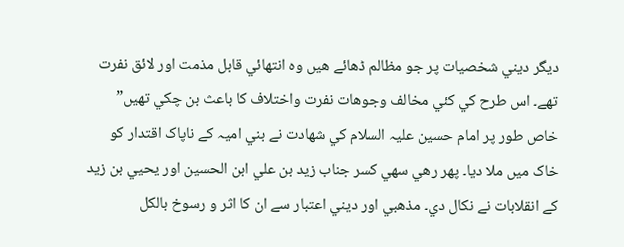ديگر ديني شخصيات پر جو مظالم ڈھائے ھيں وہ انتھائي قابل مذمت اور لائق نفرت تھے۔ اس طرح کي کئي مخالف وجوھات نفرت واختلاف کا باعث بن چکي تھيں” خاص طور پر امام حسين عليہ السلام کي شھادت نے بني اميہ کے ناپاک اقتدار کو خاک ميں ملا ديا۔ پھر رھي سھي کسر جناب زيد بن علي ابن الحسين اور يحيي بن زيد کے انقلابات نے نکال دي۔ مذھبي اور ديني اعتبار سے ان کا اثر و رسوخ بالکل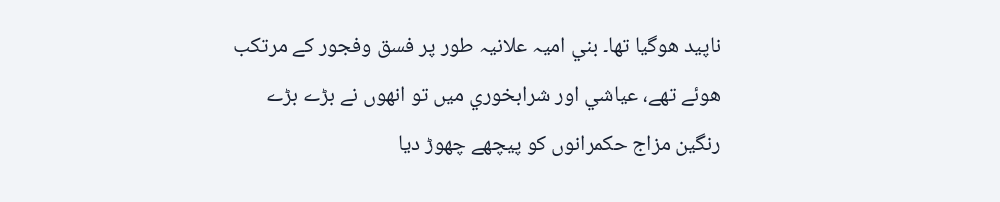ناپيد ھوگيا تھا۔ بني اميہ علانيہ طور پر فسق وفجور کے مرتکب ھوئے تھے، عياشي اور شرابخوري ميں تو انھوں نے بڑے بڑے رنگين مزاج حکمرانوں کو پيچھے چھوڑ ديا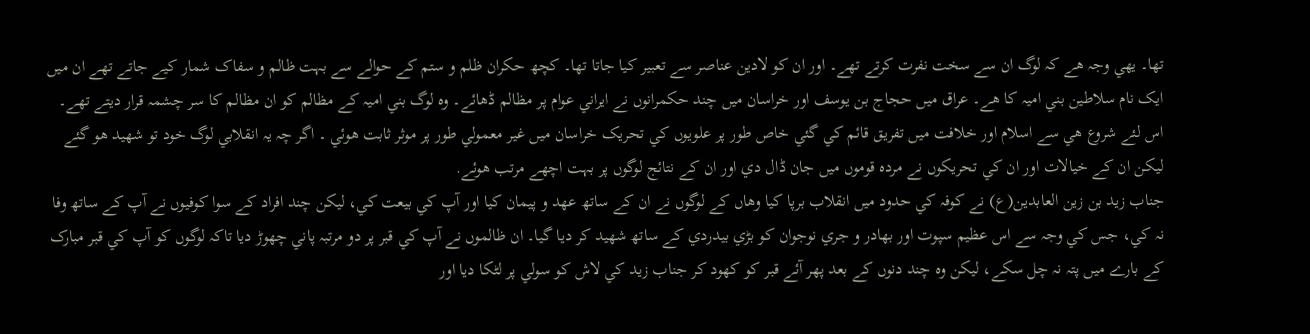تھا۔ يھي وجہ ھے کہ لوگ ان سے سخت نفرت کرتے تھے۔ اور ان کو لادين عناصر سے تعبير کيا جاتا تھا۔ کچھ حکران ظلم و ستم کے حوالے سے بہت ظالم و سفاک شمار کيے جاتے تھے ان ميں ايک نام سلاطين بني اميہ کا ھے۔ عراق ميں حجاج بن يوسف اور خراسان ميں چند حکمرانوں نے ايراني عوام پر مظالم ڈھائے۔ وہ لوگ بني اميہ کے مظالم کو ان مظالم کا سر چشمہ قرار ديتے تھے۔ اس لئے شروع ھي سے اسلام اور خلافت ميں تفريق قائم کي گئي خاص طور پر علويوں کي تحريک خراسان ميں غير معمولي طور پر موثر ثابت ھوئي ۔ اگر چہ يہ انقلابي لوگ خود تو شھيد ھو گئے ليکن ان کے خيالات اور ان کي تحريکوں نے مردہ قوموں ميں جان ڈال دي اور ان کے نتائج لوگوں پر بہت اچھے مرتب ھوئے.
جناب زيد بن زين العابدين(ع) نے کوفہ کي حدود ميں انقلاب برپا کيا وھاں کے لوگوں نے ان کے ساتھ عھد و پيمان کيا اور آپ کي بيعت کي، ليکن چند افراد کے سوا کوفيوں نے آپ کے ساتھ وفا نہ کي، جس کي وجہ سے اس عظيم سپوت اور بھادر و جري نوجوان کو بڑي بيدردي کے ساتھ شھيد کر ديا گيا۔ ان ظالموں نے آپ کي قبر پر دو مرتبہ پاني چھوڑ ديا تاکہ لوگوں کو آپ کي قبر مبارک کے بارے ميں پتہ نہ چل سکے، ليکن وہ چند دنوں کے بعد پھر آئے قبر کو کھود کر جناب زيد کي لاش کو سولي پر لٹکا ديا اور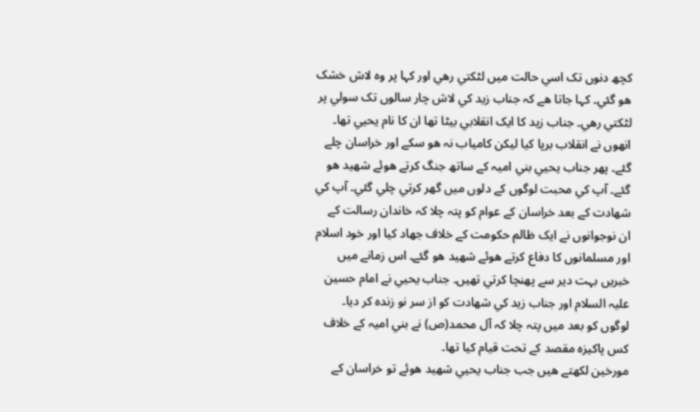کچھ دنوں تک اسي حالت ميں لٹکتي رھي اور کہا پر وہ لاش خشک ھو گئي۔ کہا جاتا ھے کہ جناب زيد کي لاش چار سالوں تک سولي پر لٹکتي رھي۔ جناب زيد کا ايک انقلابي بيٹا تھا ان کا نام يحيي تھا۔ انھوں نے انقلاب برپا کيا ليکن کامياب نہ ھو سکے اور خراسان چلے گئے۔ پھر جناب يحيي بني اميہ کے ساتھ جنگ کرتے ھوئے شھيد ھو گئے۔ آپ کي محبت لوگوں کے دلوں ميں گھر کرتي چلي گئي۔ آپ کي شھادت کے بعد خراسان کے عوام کو پتہ چلا کہ خاندان رسالت کے ان نوجوانوں نے ايک ظالم حکومت کے خلاف جھاد کيا اور خود اسلام اور مسلمانوں کا دفاع کرتے ھوئے شھيد ھو گئے۔ اس زمانے ميں خبريں بہت دير سے پھنچا کرتي تھيں۔ جناب يحيي نے امام حسين عليہ السلام اور جناب زيد کي شھادت کو از سر نو زندہ کر ديا۔ لوگوں کو بعد ميں پتہ چلا کہ آل محمد(ص) نے بني اميہ کے خلاف کس پاکيزہ مقصد کے تحت قيام کيا تھا۔
مورخين لکھتے ھيں جب جناب يحيي شھيد ھوئے تو خراسان کے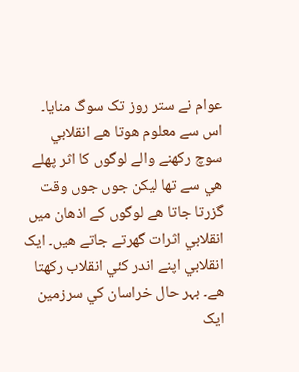عوام نے ستر روز تک سوگ منايا۔ اس سے معلوم ھوتا ھے انقلابي سوچ رکھنے والے لوگوں کا اثر پھلے ھي سے تھا ليکن جوں جوں وقت گزرتا جاتا ھے لوگوں کے اذھان ميں انقلابي اثرات گھرتے جاتے ھيں۔ ايک انقلابي اپنے اندر کئي انقلاب رکھتا ھے۔ بہر حال خراسان کي سرزمين ايک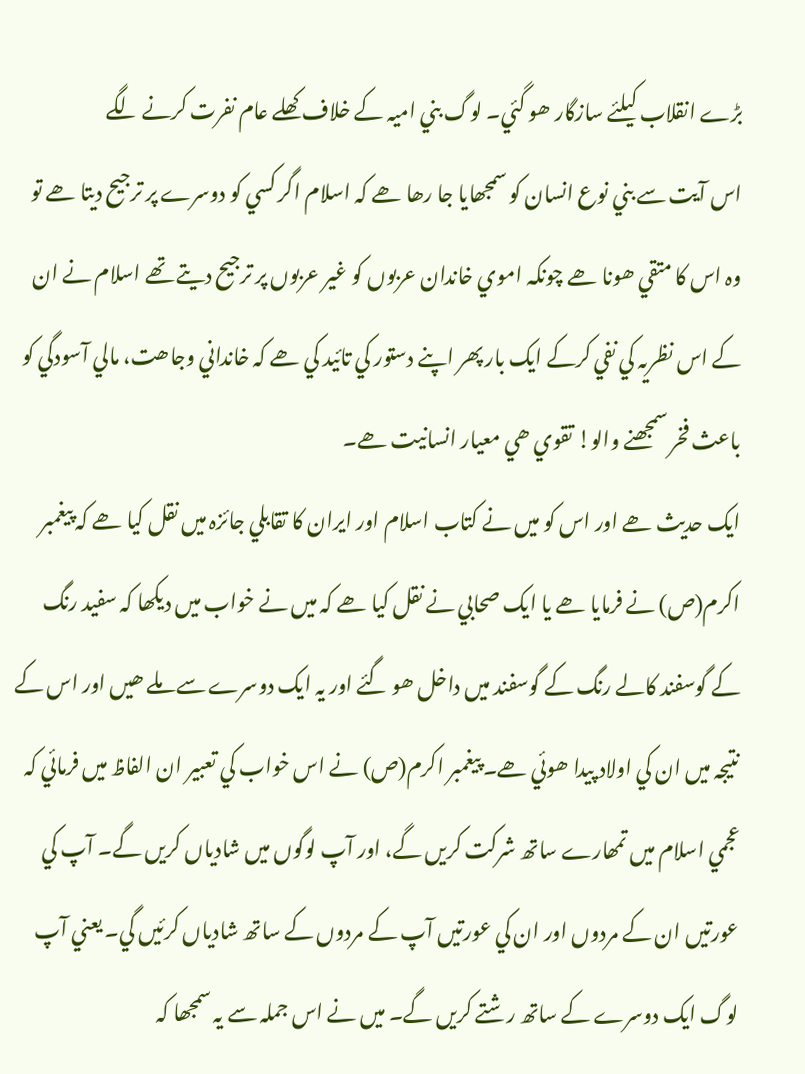بڑے انقلاب کيلئے سازگار ھو گئي۔ لوگ بني اميہ کے خلاف کھلے عام نفرت کرنے لگے
اس آيت سے بني نوع انسان کو سمجھايا جا رھا ھے کہ اسلام اگر کسي کو دوسرے پر ترجيح ديتا ھے تو وہ اس کا متقي ھونا ھے چونکہ اموي خاندان عربوں کو غير عربوں پر ترجيح ديتے تھے اسلام نے ان کے اس نظريہ کي نفي کرکے ايک بار پھر اپنے دستور کي تائيد کي ھے کہ خانداني وجاھت، مالي آسودگي کو باعث فخر سمجھنے والو! تقوي ھي معيار انسانيت ھے۔
ايک حديث ھے اور اس کو ميں نے کتاب اسلام اور ايران کا تقابلي جائزہ ميں نقل کيا ھے کہ پيغمبر اکرم(ص) نے فرمايا ھے يا ايک صحابي نے نقل کيا ھے کہ ميں نے خواب ميں ديکھا کہ سفيد رنگ کے گوسفند کالے رنگ کے گوسفند ميں داخل ھو گئے اور يہ ايک دوسرے سے ملے ھيں اور اس کے نتيجہ ميں ان کي اولاد پيدا ھوئي ھے۔ پيغمبر اکرم(ص) نے اس خواب کي تعبير ان الفاظ ميں فرمائي کہ عجمي اسلام ميں تمھارے ساتھ شرکت کريں گے، اور آپ لوگوں ميں شادياں کريں گے۔ آپ کي عورتيں ان کے مردوں اور ان کي عورتيں آپ کے مردوں کے ساتھ شادیاں کرئيں گي۔ يعني آپ لوگ ايک دوسرے کے ساتھ رشتے کريں گے۔ ميں نے اس جملہ سے يہ سمجھا کہ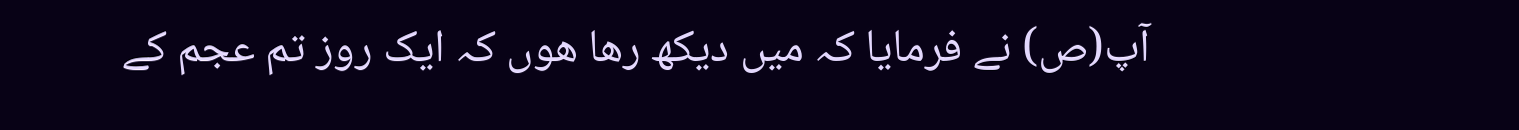آپ(ص) نے فرمايا کہ ميں ديکھ رھا ھوں کہ ايک روز تم عجم کے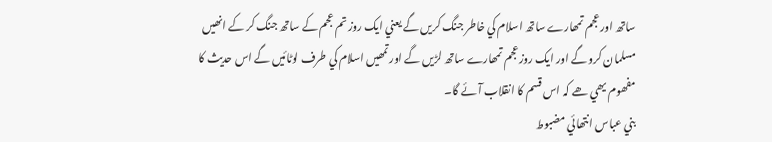ساتھ اور عجم تمھارے ساتھ اسلام کي خاطر جنگ کريں گے يعني ايک روز تم عجم کے ساتھ جنگ کر کے انھيں مسلمان کرو گے اور ايک روز عجم تمھارے ساتھ لڑيں گے اور تمھيں اسلام کي طرف لوٹائيں گے اس حديث کا مفھوم يھي ھے کہ اس قسم کا انقلاب آئے گا۔
بني عباس انتھائي مضبوط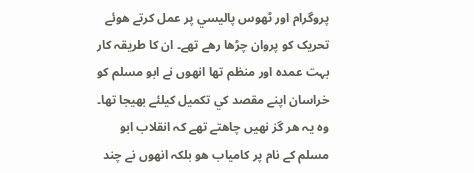پروگرام اور ٹھوس پاليسي پر عمل کرتے ھوئے تحريک کو پروان چڑھا رھے تھے۔ ان کا طريقہ کار بہت عمدہ اور منظم تھا انھوں نے ابو مسلم کو خراسان اپنے مقصد کي تکميل کيلئے بھيجا تھا۔ وہ يہ ھر گز نھيں چاھتے تھے کہ انقلاب ابو مسلم کے نام پر کامياب ھو بلکہ انھوں نے چند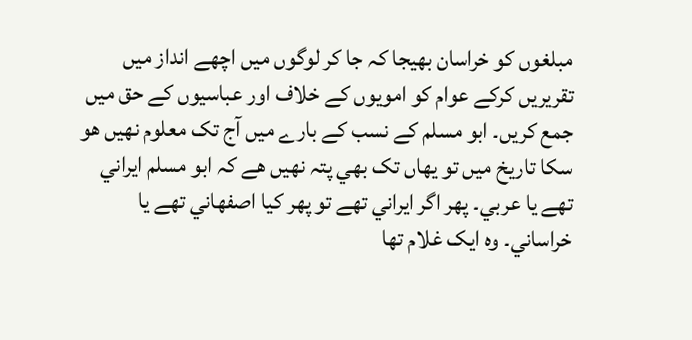مبلغوں کو خراسان بھيجا کہ جا کر لوگوں ميں اچھے انداز ميں تقريريں کرکے عوام کو امويوں کے خلاف اور عباسيوں کے حق ميں جمع کريں۔ ابو مسلم کے نسب کے بارے ميں آج تک معلوم نھيں ھو سکا تاريخ ميں تو يھاں تک بھي پتہ نھيں ھے کہ ابو مسلم ايراني تھے يا عربي۔ پھر اگر ايراني تھے تو پھر کيا اصفھاني تھے يا خراساني۔ وہ ايک غلام تھا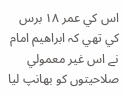اس کي عمر ۱۸ برس کي تھي کہ ابراھيم امام نے اس غير معمولي صلاحيتوں کو بھانپ ليا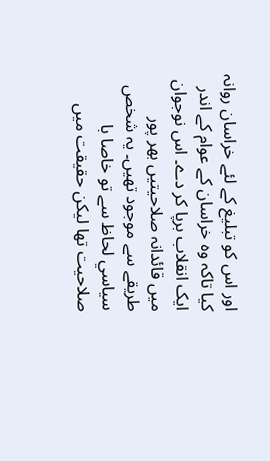اور اس کو تبليغ کے لئے خراسان روانہ کيا تاکہ وہ خراسان کے عوام کے اندر ايک انقلاب برپا کر دے۔ اس نوجوان ميں قائدانہ صلاحيتيں بھر پور طريقے سے موجود تھيں۔ يہ شخص سياسي لحاظ سے تو خاصا با صلاحيت تھا ليکن حقيقت ميں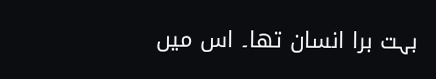بہت برا انسان تھا۔ اس ميں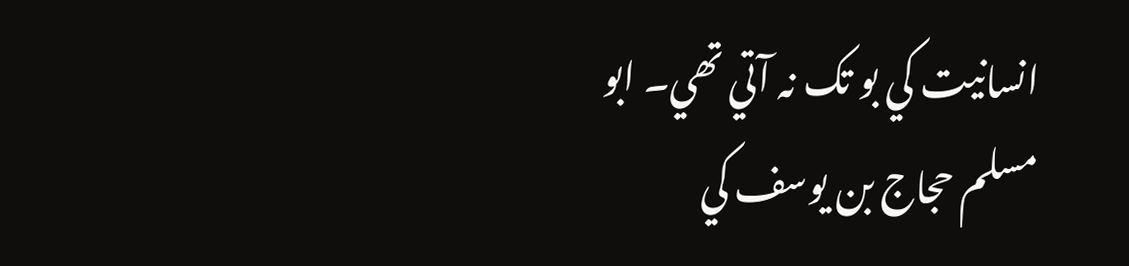انسانيت کي بو تک نہ آتي تھي۔ ابو مسلم حجاج بن يوسف کي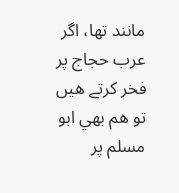مانند تھا، اگر عرب حجاج پر فخر کرتے ھيں تو ھم بھي ابو مسلم پر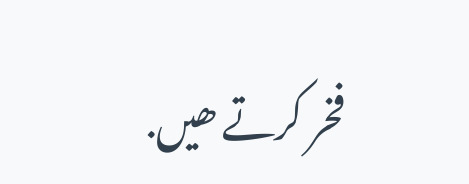فخر کرتے ھيں.